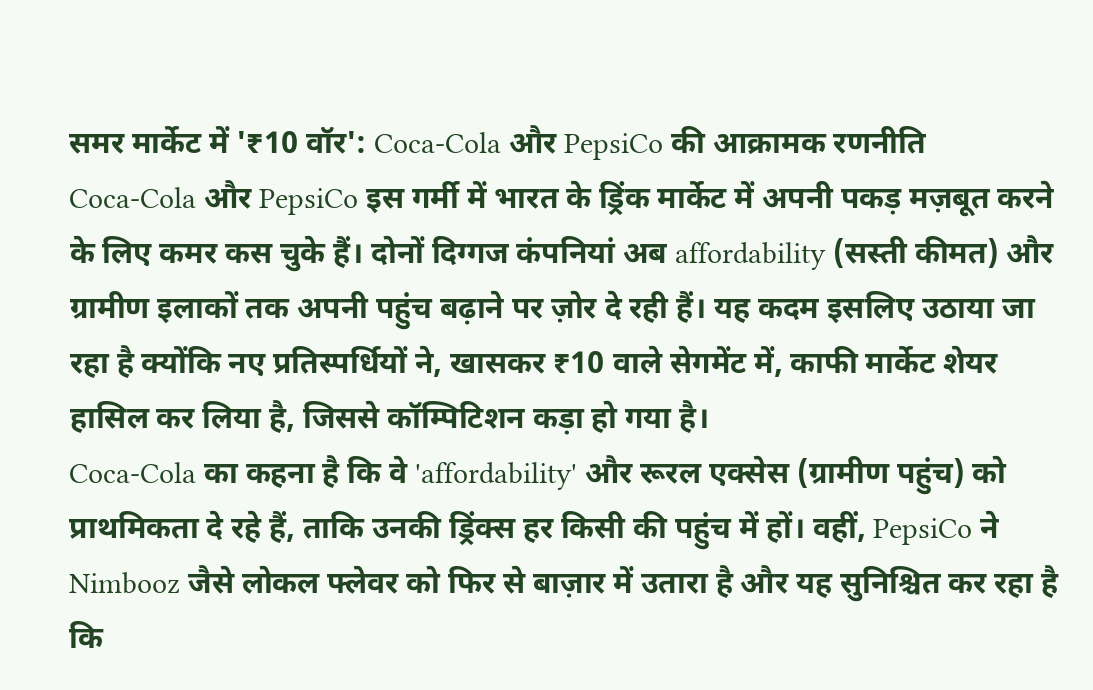समर मार्केट में '₹10 वॉर': Coca-Cola और PepsiCo की आक्रामक रणनीति
Coca-Cola और PepsiCo इस गर्मी में भारत के ड्रिंक मार्केट में अपनी पकड़ मज़बूत करने के लिए कमर कस चुके हैं। दोनों दिग्गज कंपनियां अब affordability (सस्ती कीमत) और ग्रामीण इलाकों तक अपनी पहुंच बढ़ाने पर ज़ोर दे रही हैं। यह कदम इसलिए उठाया जा रहा है क्योंकि नए प्रतिस्पर्धियों ने, खासकर ₹10 वाले सेगमेंट में, काफी मार्केट शेयर हासिल कर लिया है, जिससे कॉम्पिटिशन कड़ा हो गया है।
Coca-Cola का कहना है कि वे 'affordability' और रूरल एक्सेस (ग्रामीण पहुंच) को प्राथमिकता दे रहे हैं, ताकि उनकी ड्रिंक्स हर किसी की पहुंच में हों। वहीं, PepsiCo ने Nimbooz जैसे लोकल फ्लेवर को फिर से बाज़ार में उतारा है और यह सुनिश्चित कर रहा है कि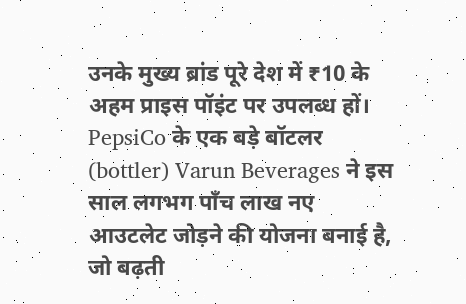उनके मुख्य ब्रांड पूरे देश में ₹10 के अहम प्राइस पॉइंट पर उपलब्ध हों। PepsiCo के एक बड़े बॉटलर (bottler) Varun Beverages ने इस साल लगभग पाँच लाख नए आउटलेट जोड़ने की योजना बनाई है, जो बढ़ती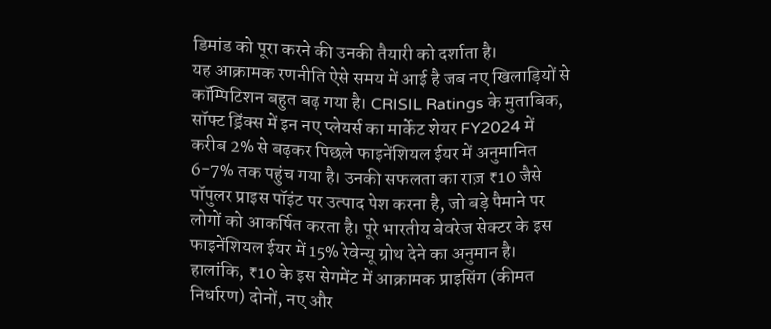डिमांड को पूरा करने की उनकी तैयारी को दर्शाता है।
यह आक्रामक रणनीति ऐसे समय में आई है जब नए खिलाड़ियों से कॉम्पिटिशन बहुत बढ़ गया है। CRISIL Ratings के मुताबिक, सॉफ्ट ड्रिंक्स में इन नए प्लेयर्स का मार्केट शेयर FY2024 में करीब 2% से बढ़कर पिछले फाइनेंशियल ईयर में अनुमानित 6-7% तक पहुंच गया है। उनकी सफलता का राज़ ₹10 जैसे पॉपुलर प्राइस पॉइंट पर उत्पाद पेश करना है, जो बड़े पैमाने पर लोगों को आकर्षित करता है। पूरे भारतीय बेवरेज सेक्टर के इस फाइनेंशियल ईयर में 15% रेवेन्यू ग्रोथ देने का अनुमान है।
हालांकि, ₹10 के इस सेगमेंट में आक्रामक प्राइसिंग (कीमत निर्धारण) दोनों, नए और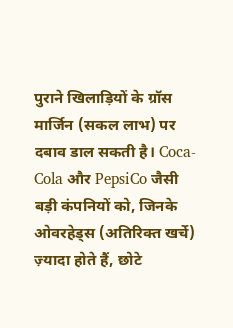पुराने खिलाड़ियों के ग्रॉस मार्जिन (सकल लाभ) पर दबाव डाल सकती है। Coca-Cola और PepsiCo जैसी बड़ी कंपनियों को, जिनके ओवरहेड्स (अतिरिक्त खर्चे) ज़्यादा होते हैं, छोटे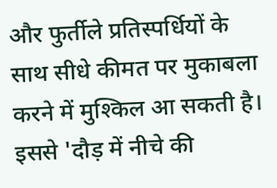और फुर्तीले प्रतिस्पर्धियों के साथ सीधे कीमत पर मुकाबला करने में मुश्किल आ सकती है। इससे 'दौड़ में नीचे की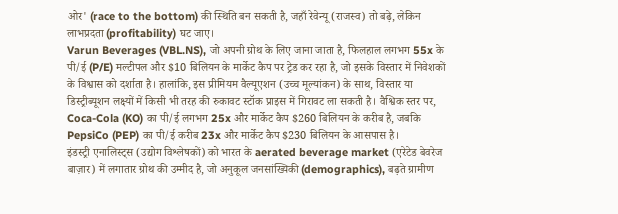ओर' (race to the bottom) की स्थिति बन सकती है, जहाँ रेवेन्यू (राजस्व) तो बढ़े, लेकिन लाभप्रदता (profitability) घट जाए।
Varun Beverages (VBL.NS), जो अपनी ग्रोथ के लिए जाना जाता है, फिलहाल लगभग 55x के पी/ई (P/E) मल्टीपल और $10 बिलियन के मार्केट कैप पर ट्रेड कर रहा है, जो इसके विस्तार में निवेशकों के विश्वास को दर्शाता है। हालांकि, इस प्रीमियम वैल्यूएशन (उच्च मूल्यांकन) के साथ, विस्तार या डिस्ट्रीब्यूशन लक्ष्यों में किसी भी तरह की रुकावट स्टॉक प्राइस में गिरावट ला सकती है। वैश्विक स्तर पर, Coca-Cola (KO) का पी/ई लगभग 25x और मार्केट कैप $260 बिलियन के करीब है, जबकि PepsiCo (PEP) का पी/ई करीब 23x और मार्केट कैप $230 बिलियन के आसपास है।
इंडस्ट्री एनालिस्ट्स (उद्योग विश्लेषकों) को भारत के aerated beverage market (एरेटेड बेवरेज बाज़ार) में लगातार ग्रोथ की उम्मीद है, जो अनुकूल जनसांख्यिकी (demographics), बढ़ते ग्रामीण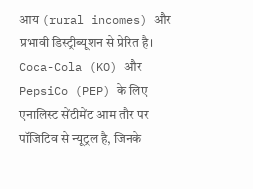आय (rural incomes) और प्रभावी डिस्ट्रीब्यूशन से प्रेरित है। Coca-Cola (KO) और PepsiCo (PEP) के लिए एनालिस्ट सेंटीमेंट आम तौर पर पॉजिटिव से न्यूट्रल है, जिनके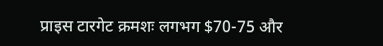प्राइस टारगेट क्रमशः लगभग $70-75 और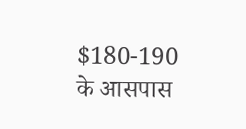$180-190 के आसपास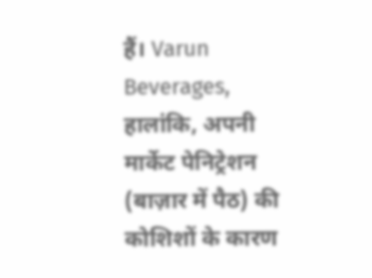हैं। Varun Beverages, हालांकि, अपनी मार्केट पेनिट्रेशन (बाज़ार में पैठ) की कोशिशों के कारण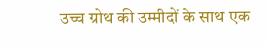उच्च ग्रोथ की उम्मीदों के साथ एक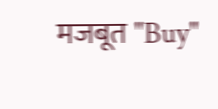मजबूत "Buy"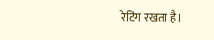रेटिंग रखता है।